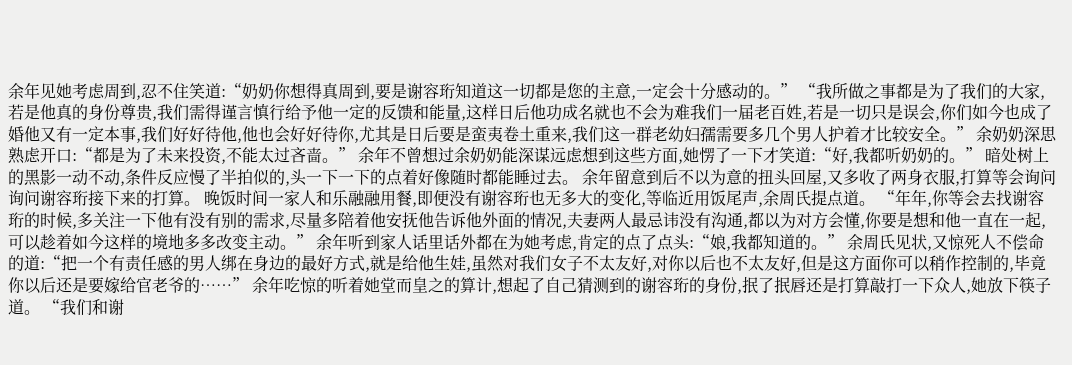余年见她考虑周到,忍不住笑道:“奶奶你想得真周到,要是谢容珩知道这一切都是您的主意,一定会十分感动的。” “我所做之事都是为了我们的大家,若是他真的身份尊贵,我们需得谨言慎行给予他一定的反馈和能量,这样日后他功成名就也不会为难我们一届老百姓,若是一切只是误会,你们如今也成了婚他又有一定本事,我们好好待他,他也会好好待你,尤其是日后要是蛮夷卷土重来,我们这一群老幼妇孺需要多几个男人护着才比较安全。” 余奶奶深思熟虑开口:“都是为了未来投资,不能太过吝啬。” 余年不曾想过余奶奶能深谋远虑想到这些方面,她愣了一下才笑道:“好,我都听奶奶的。” 暗处树上的黑影一动不动,条件反应慢了半拍似的,头一下一下的点着好像随时都能睡过去。 余年留意到后不以为意的扭头回屋,又多收了两身衣服,打算等会询问询问谢容珩接下来的打算。 晚饭时间一家人和乐融融用餐,即便没有谢容珩也无多大的变化,等临近用饭尾声,余周氏提点道。 “年年,你等会去找谢容珩的时候,多关注一下他有没有别的需求,尽量多陪着他安抚他告诉他外面的情况,夫妻两人最忌讳没有沟通,都以为对方会懂,你要是想和他一直在一起,可以趁着如今这样的境地多多改变主动。” 余年听到家人话里话外都在为她考虑,肯定的点了点头:“娘,我都知道的。” 余周氏见状,又惊死人不偿命的道:“把一个有责任感的男人绑在身边的最好方式,就是给他生娃,虽然对我们女子不太友好,对你以后也不太友好,但是这方面你可以稍作控制的,毕竟你以后还是要嫁给官老爷的……” 余年吃惊的听着她堂而皇之的算计,想起了自己猜测到的谢容珩的身份,抿了抿唇还是打算敲打一下众人,她放下筷子道。 “我们和谢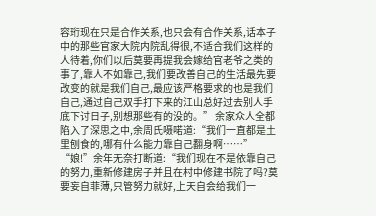容珩现在只是合作关系,也只会有合作关系,话本子中的那些官家大院内院乱得很,不适合我们这样的人待着,你们以后莫要再提我会嫁给官老爷之类的事了,靠人不如靠己,我们要改善自己的生活最先要改变的就是我们自己,最应该严格要求的也是我们自己,通过自己双手打下来的江山总好过去别人手底下讨日子,别想那些有的没的。” 余家众人全都陷入了深思之中,余周氏嗫喏道:“我们一直都是土里刨食的,哪有什么能力靠自己翻身啊……” “娘!”余年无奈打断道:“我们现在不是依靠自己的努力,重新修建房子并且在村中修建书院了吗?莫要妄自菲薄,只管努力就好,上天自会给我们一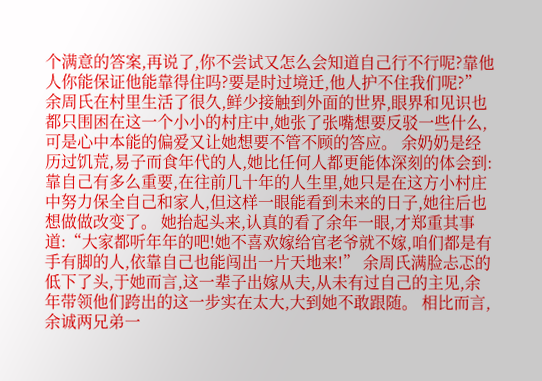个满意的答案,再说了,你不尝试又怎么会知道自己行不行呢?靠他人你能保证他能靠得住吗?要是时过境迁,他人护不住我们呢?” 余周氏在村里生活了很久,鲜少接触到外面的世界,眼界和见识也都只围困在这一个小小的村庄中,她张了张嘴想要反驳一些什么,可是心中本能的偏爱又让她想要不管不顾的答应。 余奶奶是经历过饥荒,易子而食年代的人,她比任何人都更能体深刻的体会到:靠自己有多么重要,在往前几十年的人生里,她只是在这方小村庄中努力保全自己和家人,但这样一眼能看到未来的日子,她往后也想做做改变了。 她抬起头来,认真的看了余年一眼,才郑重其事道:“大家都听年年的吧!她不喜欢嫁给官老爷就不嫁,咱们都是有手有脚的人,依靠自己也能闯出一片天地来!” 余周氏满脸忐忑的低下了头,于她而言,这一辈子出嫁从夫,从未有过自己的主见,余年带领他们跨出的这一步实在太大,大到她不敢跟随。 相比而言,余诚两兄弟一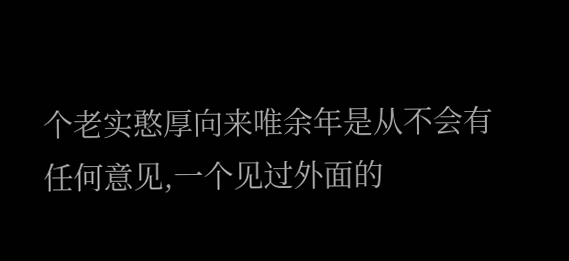个老实憨厚向来唯余年是从不会有任何意见,一个见过外面的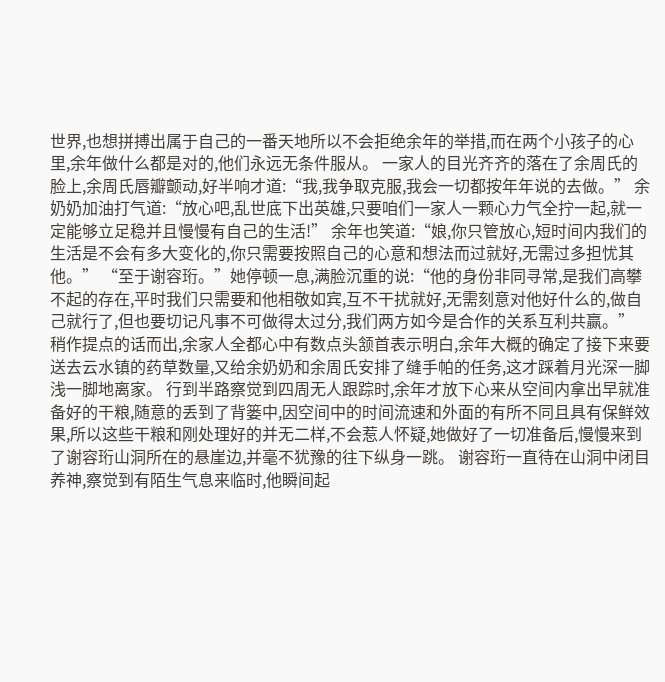世界,也想拼搏出属于自己的一番天地所以不会拒绝余年的举措,而在两个小孩子的心里,余年做什么都是对的,他们永远无条件服从。 一家人的目光齐齐的落在了余周氏的脸上,余周氏唇瓣颤动,好半响才道:“我,我争取克服,我会一切都按年年说的去做。” 余奶奶加油打气道:“放心吧,乱世底下出英雄,只要咱们一家人一颗心力气全拧一起,就一定能够立足稳并且慢慢有自己的生活!” 余年也笑道:“娘,你只管放心,短时间内我们的生活是不会有多大变化的,你只需要按照自己的心意和想法而过就好,无需过多担忧其他。” “至于谢容珩。”她停顿一息,满脸沉重的说:“他的身份非同寻常,是我们高攀不起的存在,平时我们只需要和他相敬如宾,互不干扰就好,无需刻意对他好什么的,做自己就行了,但也要切记凡事不可做得太过分,我们两方如今是合作的关系互利共赢。” 稍作提点的话而出,余家人全都心中有数点头颔首表示明白,余年大概的确定了接下来要送去云水镇的药草数量,又给余奶奶和余周氏安排了缝手帕的任务,这才踩着月光深一脚浅一脚地离家。 行到半路察觉到四周无人跟踪时,余年才放下心来从空间内拿出早就准备好的干粮,随意的丢到了背篓中,因空间中的时间流速和外面的有所不同且具有保鲜效果,所以这些干粮和刚处理好的并无二样,不会惹人怀疑,她做好了一切准备后,慢慢来到了谢容珩山洞所在的悬崖边,并毫不犹豫的往下纵身一跳。 谢容珩一直待在山洞中闭目养神,察觉到有陌生气息来临时,他瞬间起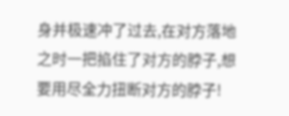身并极速冲了过去,在对方落地之时一把掐住了对方的脖子,想要用尽全力扭断对方的脖子!